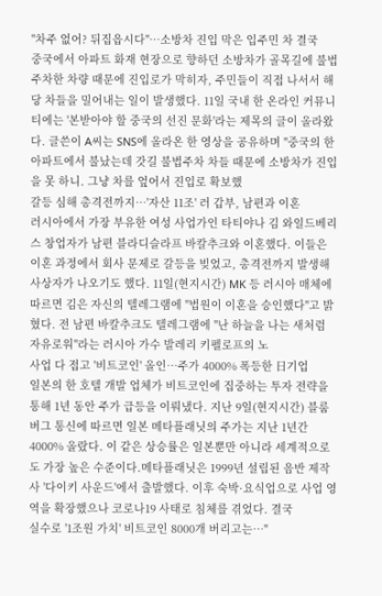"차주 없어? 뒤집읍시다"…소방차 진입 막은 입주민 차 결국
중국에서 아파트 화재 현장으로 향하던 소방차가 골목길에 불법 주차한 차량 때문에 진입로가 막히자, 주민들이 직접 나서서 해당 차들을 밀어내는 일이 발생했다. 11일 국내 한 온라인 커뮤니티에는 '본받아야 할 중국의 선진 문화'라는 제목의 글이 올라왔다. 글쓴이 A씨는 SNS에 올라온 한 영상을 공유하며 "중국의 한 아파트에서 불났는데 갓길 불법주차 차들 때문에 소방차가 진입을 못 하니. 그냥 차를 엎어서 진입로 확보했
갈등 심해 총격전까지…'자산 11조' 러 갑부, 남편과 이혼
러시아에서 가장 부유한 여성 사업가인 타티야나 김 와일드베리스 창업자가 남편 블라디슬라프 바칼추크와 이혼했다. 이들은 이혼 과정에서 회사 문제로 갈등을 빚었고, 총격전까지 발생해 사상자가 나오기도 했다. 11일(현지시간) MK 등 러시아 매체에 따르면 김은 자신의 텔레그램에 "법원이 이혼을 승인했다"고 밝혔다. 전 남편 바칼추크도 텔레그램에 "난 하늘을 나는 새처럼 자유로워"라는 러시아 가수 발레리 키펠로프의 노
사업 다 접고 '비트코인' 올인…주가 4000% 폭등한 日기업
일본의 한 호텔 개발 업체가 비트코인에 집중하는 투자 전략을 통해 1년 동안 주가 급등을 이뤄냈다. 지난 9일(현지시간) 블룸버그 통신에 따르면 일본 메타플래닛의 주가는 지난 1년간 4000% 올랐다. 이 같은 상승률은 일본뿐만 아니라 세계적으로도 가장 높은 수준이다.메타플래닛은 1999년 설립된 음반 제작사 '다이키 사운드'에서 출발했다. 이후 숙박·요식업으로 사업 영역을 확장했으나 코로나19 사태로 침체를 겪었다. 결국
실수로 '1조원 가치' 비트코인 8000개 버리고는…"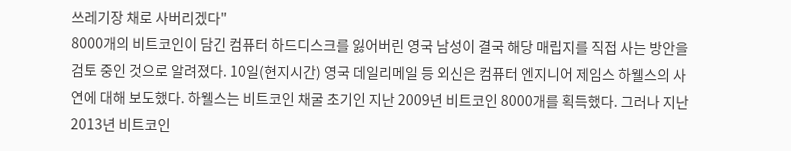쓰레기장 채로 사버리겠다"
8000개의 비트코인이 담긴 컴퓨터 하드디스크를 잃어버린 영국 남성이 결국 해당 매립지를 직접 사는 방안을 검토 중인 것으로 알려졌다. 10일(현지시간) 영국 데일리메일 등 외신은 컴퓨터 엔지니어 제임스 하웰스의 사연에 대해 보도했다. 하웰스는 비트코인 채굴 초기인 지난 2009년 비트코인 8000개를 획득했다. 그러나 지난 2013년 비트코인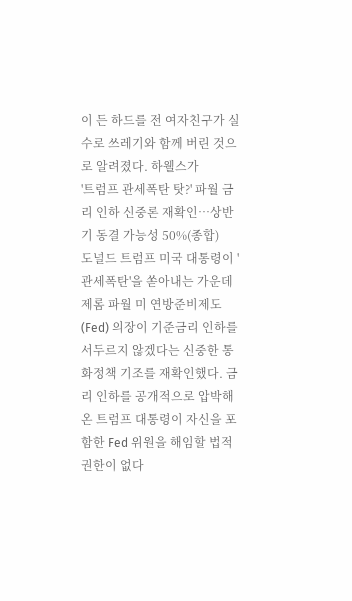이 든 하드를 전 여자친구가 실수로 쓰레기와 함께 버린 것으로 알려졌다. 하웰스가
'트럼프 관세폭탄 탓?' 파월 금리 인하 신중론 재확인…상반기 동결 가능성 50%(종합)
도널드 트럼프 미국 대통령이 '관세폭탄'을 쏟아내는 가운데 제롬 파월 미 연방준비제도(Fed) 의장이 기준금리 인하를 서두르지 않겠다는 신중한 통화정책 기조를 재확인했다. 금리 인하를 공개적으로 압박해 온 트럼프 대통령이 자신을 포함한 Fed 위원을 해임할 법적 권한이 없다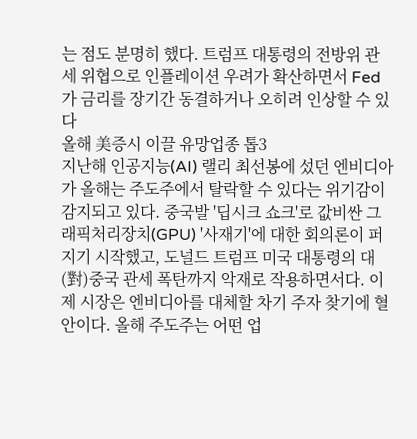는 점도 분명히 했다. 트럼프 대통령의 전방위 관세 위협으로 인플레이션 우려가 확산하면서 Fed가 금리를 장기간 동결하거나 오히려 인상할 수 있다
올해 美증시 이끌 유망업종 톱3
지난해 인공지능(AI) 랠리 최선봉에 섰던 엔비디아가 올해는 주도주에서 탈락할 수 있다는 위기감이 감지되고 있다. 중국발 '딥시크 쇼크'로 값비싼 그래픽처리장치(GPU) '사재기'에 대한 회의론이 퍼지기 시작했고, 도널드 트럼프 미국 대통령의 대(對)중국 관세 폭탄까지 악재로 작용하면서다. 이제 시장은 엔비디아를 대체할 차기 주자 찾기에 혈안이다. 올해 주도주는 어떤 업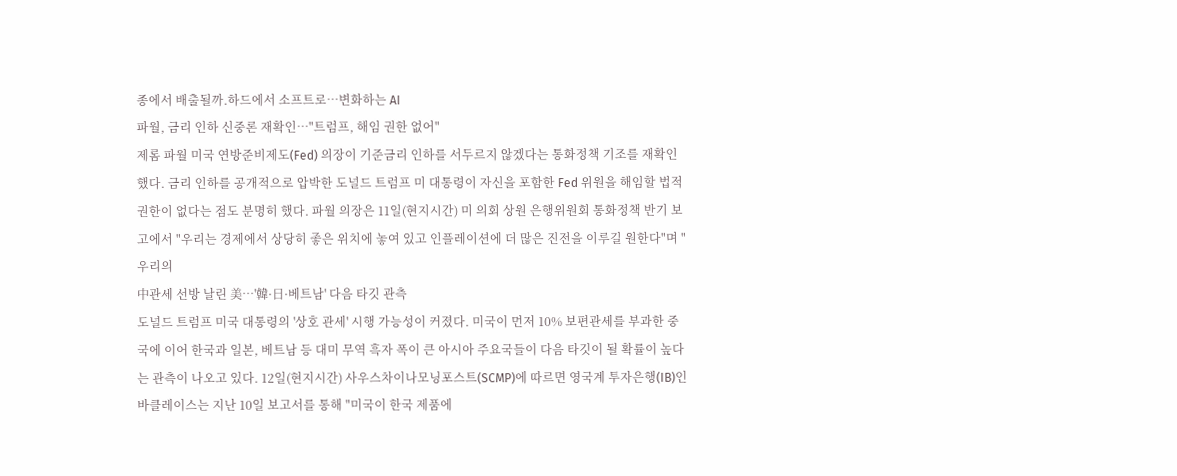종에서 배출될까.하드에서 소프트로…변화하는 AI
파월, 금리 인하 신중론 재확인…"트럼프, 해임 권한 없어"
제롬 파월 미국 연방준비제도(Fed) 의장이 기준금리 인하를 서두르지 않겠다는 통화정책 기조를 재확인했다. 금리 인하를 공개적으로 압박한 도널드 트럼프 미 대통령이 자신을 포함한 Fed 위원을 해임할 법적 권한이 없다는 점도 분명히 했다. 파월 의장은 11일(현지시간) 미 의회 상원 은행위원회 통화정책 반기 보고에서 "우리는 경제에서 상당히 좋은 위치에 놓여 있고 인플레이션에 더 많은 진전을 이루길 원한다"며 "우리의
中관세 선방 날린 美…'韓·日·베트남' 다음 타깃 관측
도널드 트럼프 미국 대통령의 '상호 관세' 시행 가능성이 커졌다. 미국이 먼저 10% 보편관세를 부과한 중국에 이어 한국과 일본, 베트남 등 대미 무역 흑자 폭이 큰 아시아 주요국들이 다음 타깃이 될 확률이 높다는 관측이 나오고 있다. 12일(현지시간) 사우스차이나모닝포스트(SCMP)에 따르면 영국계 투자은행(IB)인 바클레이스는 지난 10일 보고서를 통해 "미국이 한국 제품에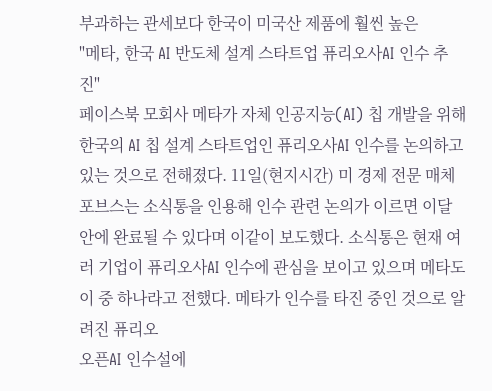부과하는 관세보다 한국이 미국산 제품에 훨씬 높은
"메타, 한국 AI 반도체 설계 스타트업 퓨리오사AI 인수 추진"
페이스북 모회사 메타가 자체 인공지능(AI) 칩 개발을 위해 한국의 AI 칩 설계 스타트업인 퓨리오사AI 인수를 논의하고 있는 것으로 전해졌다. 11일(현지시간) 미 경제 전문 매체 포브스는 소식통을 인용해 인수 관련 논의가 이르면 이달 안에 완료될 수 있다며 이같이 보도했다. 소식통은 현재 여러 기업이 퓨리오사AI 인수에 관심을 보이고 있으며 메타도 이 중 하나라고 전했다. 메타가 인수를 타진 중인 것으로 알려진 퓨리오
오픈AI 인수설에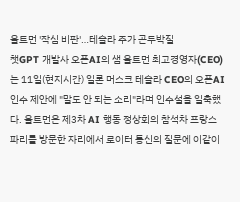올트먼 '작심 비판'…테슬라 주가 곤두박질
챗GPT 개발사 오픈AI의 샘 올트먼 최고경영자(CEO)는 11일(현지시간) 일론 머스크 테슬라 CEO의 오픈AI 인수 제안에 "말도 안 되는 소리"라며 인수설을 일축했다. 올트먼은 제3차 AI 행동 정상회의 참석차 프랑스 파리를 방문한 자리에서 로이터 통신의 질문에 이같이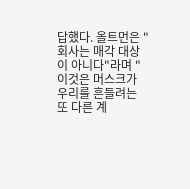답했다. 올트먼은 "회사는 매각 대상이 아니다"라며 "이것은 머스크가 우리를 흔들려는 또 다른 계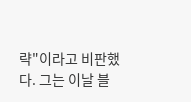략"이라고 비판했다. 그는 이날 블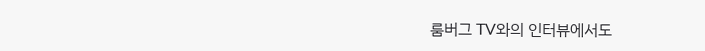룸버그 TV와의 인터뷰에서도